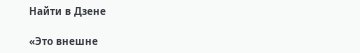Найти в Дзене

«Это внешне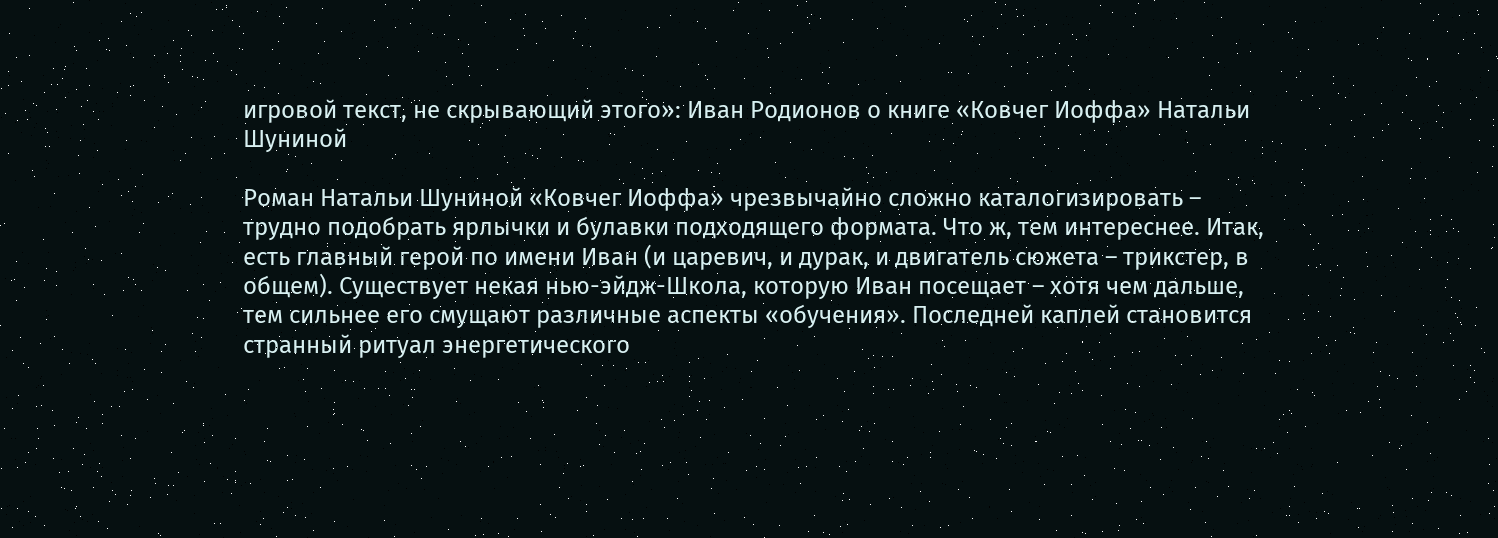игровой текст, не скрывающий этого»: Иван Родионов о книге «Ковчег Иоффа» Натальи Шуниной

Роман Натальи Шуниной «Ковчег Иоффа» чрезвычайно сложно каталогизировать – трудно подобрать ярлычки и булавки подходящего формата. Что ж, тем интереснее. Итак, есть главный герой по имени Иван (и царевич, и дурак, и двигатель сюжета – трикстер, в общем). Существует некая нью-эйдж-Школа, которую Иван посещает – хотя чем дальше, тем сильнее его смущают различные аспекты «обучения». Последней каплей становится странный ритуал энергетического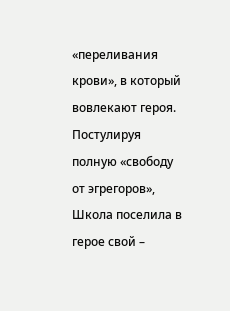«переливания крови», в который вовлекают героя. Постулируя полную «свободу от эгрегоров», Школа поселила в герое свой –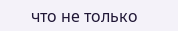что не только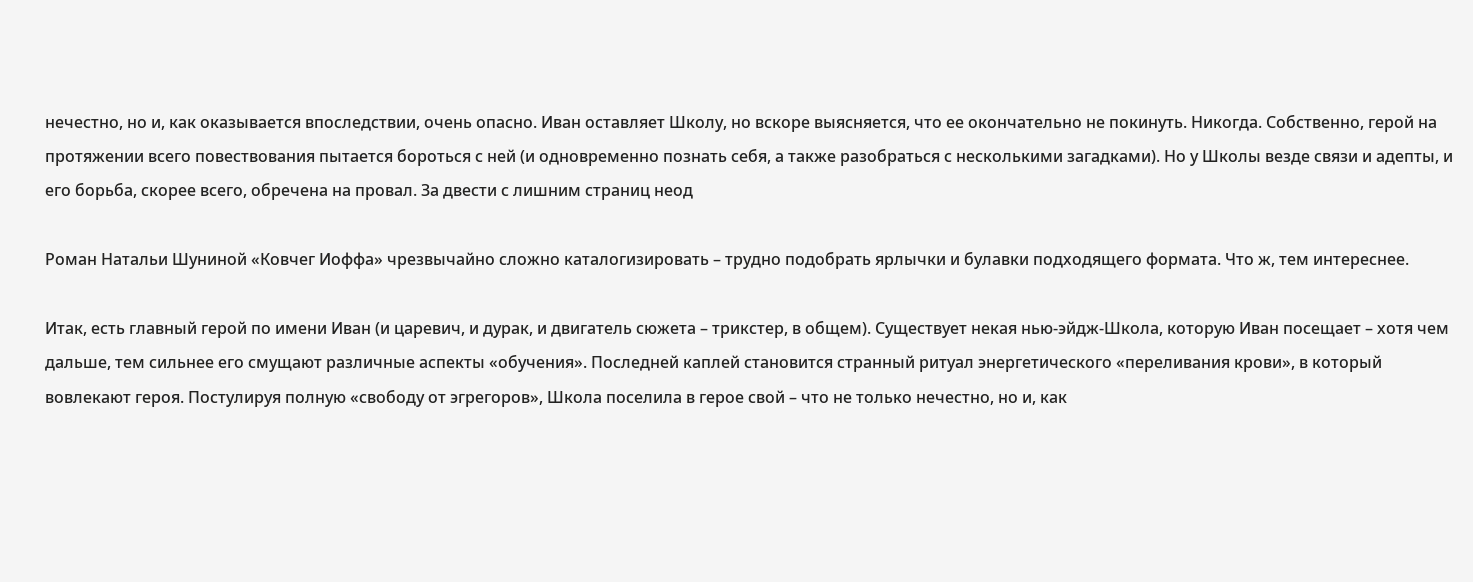нечестно, но и, как оказывается впоследствии, очень опасно. Иван оставляет Школу, но вскоре выясняется, что ее окончательно не покинуть. Никогда. Собственно, герой на протяжении всего повествования пытается бороться с ней (и одновременно познать себя, а также разобраться с несколькими загадками). Но у Школы везде связи и адепты, и его борьба, скорее всего, обречена на провал. За двести с лишним страниц неод

Роман Натальи Шуниной «Ковчег Иоффа» чрезвычайно сложно каталогизировать – трудно подобрать ярлычки и булавки подходящего формата. Что ж, тем интереснее.

Итак, есть главный герой по имени Иван (и царевич, и дурак, и двигатель сюжета – трикстер, в общем). Существует некая нью-эйдж-Школа, которую Иван посещает – хотя чем дальше, тем сильнее его смущают различные аспекты «обучения». Последней каплей становится странный ритуал энергетического «переливания крови», в который вовлекают героя. Постулируя полную «свободу от эгрегоров», Школа поселила в герое свой – что не только нечестно, но и, как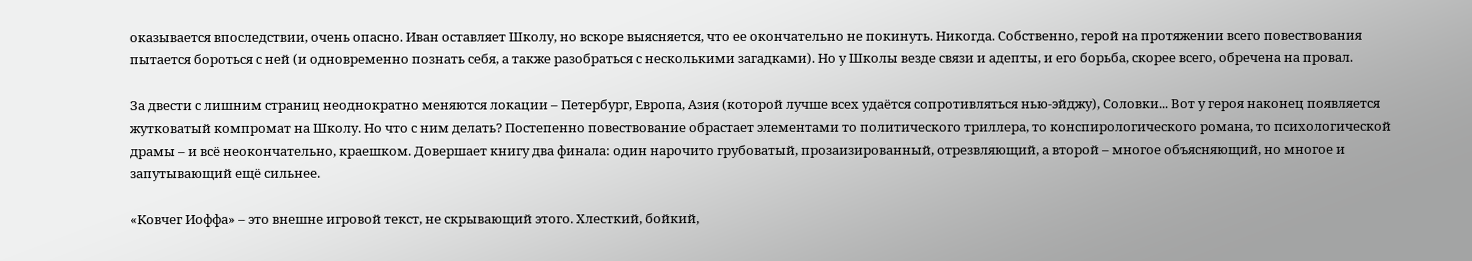оказывается впоследствии, очень опасно. Иван оставляет Школу, но вскоре выясняется, что ее окончательно не покинуть. Никогда. Собственно, герой на протяжении всего повествования пытается бороться с ней (и одновременно познать себя, а также разобраться с несколькими загадками). Но у Школы везде связи и адепты, и его борьба, скорее всего, обречена на провал.

За двести с лишним страниц неоднократно меняются локации – Петербург, Европа, Азия (которой лучше всех удаётся сопротивляться нью-эйджу), Соловки... Вот у героя наконец появляется жутковатый компромат на Школу. Но что с ним делать? Постепенно повествование обрастает элементами то политического триллера, то конспирологического романа, то психологической драмы – и всё неокончательно, краешком. Довершает книгу два финала: один нарочито грубоватый, прозаизированный, отрезвляющий, а второй – многое объясняющий, но многое и запутывающий ещё сильнее.

«Ковчег Иоффа» – это внешне игровой текст, не скрывающий этого. Хлесткий, бойкий,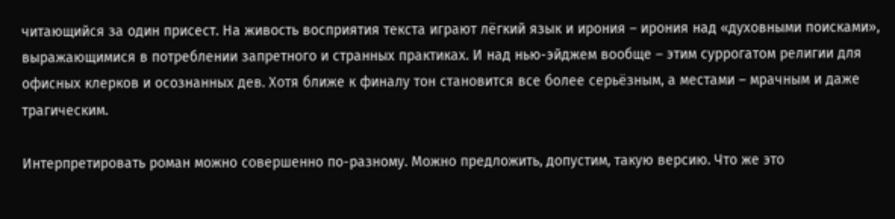читающийся за один присест. На живость восприятия текста играют лёгкий язык и ирония – ирония над «духовными поисками», выражающимися в потреблении запретного и странных практиках. И над нью-эйджем вообще – этим суррогатом религии для офисных клерков и осознанных дев. Хотя ближе к финалу тон становится все более серьёзным, а местами – мрачным и даже трагическим.

Интерпретировать роман можно совершенно по-разному. Можно предложить, допустим, такую версию. Что же это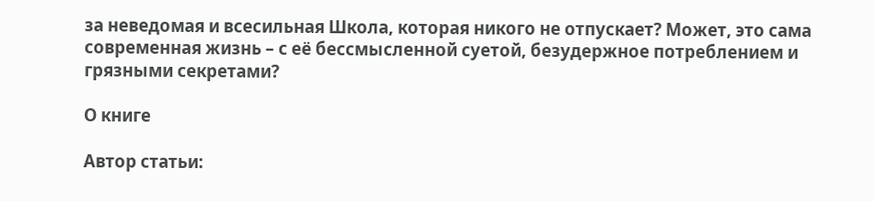за неведомая и всесильная Школа, которая никого не отпускает? Может, это сама современная жизнь – с её бессмысленной суетой, безудержное потреблением и грязными секретами?

О книге

Автор статьи: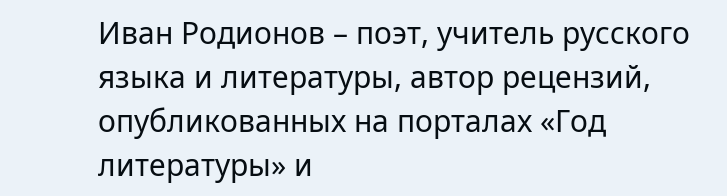Иван Родионов – поэт, учитель русского языка и литературы, автор рецензий, опубликованных на порталах «Год литературы» и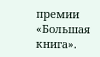премии «Большая книга».